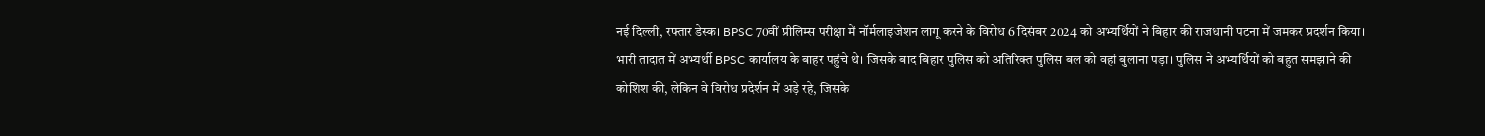नई दिल्ली, रफ्तार डेस्क। BPSC 70वीं प्रीलिम्स परीक्षा में नॉर्मलाइजेशन लागू करने के विरोध 6 दिसंबर 2024 को अभ्यर्थियों ने बिहार की राजधानी पटना में जमकर प्रदर्शन किया। भारी तादात में अभ्यर्थी BPSC कार्यालय के बाहर पहुंचे थे। जिसके बाद बिहार पुलिस को अतिरिक्त पुलिस बल को वहां बुलाना पड़ा। पुलिस ने अभ्यर्थियों को बहुत समझाने की कोशिश की, लेकिन वे विरोध प्रदेर्शन में अड़े रहे, जिसके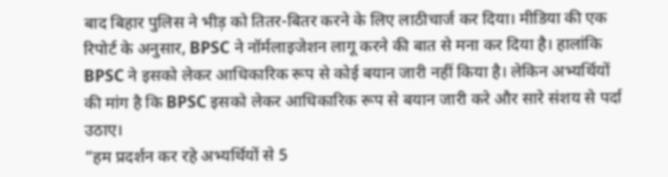बाद बिहार पुलिस ने भीड़ को तितर-बितर करने के लिए लाठीचार्ज कर दिया। मीडिया की एक रिपोर्ट के अनुसार, BPSC ने नॉर्मलाइजेशन लागू करने की बात से मना कर दिया है। हालांकि BPSC ने इसको लेकर आधिकारिक रूप से कोई बयान जारी नहीं किया है। लेकिन अभ्यर्थियों की मांग है कि BPSC इसको लेकर आधिकारिक रूप से बयान जारी करे और सारे संशय से पर्दा उठाए।
“हम प्रदर्शन कर रहे अभ्यर्थियों से 5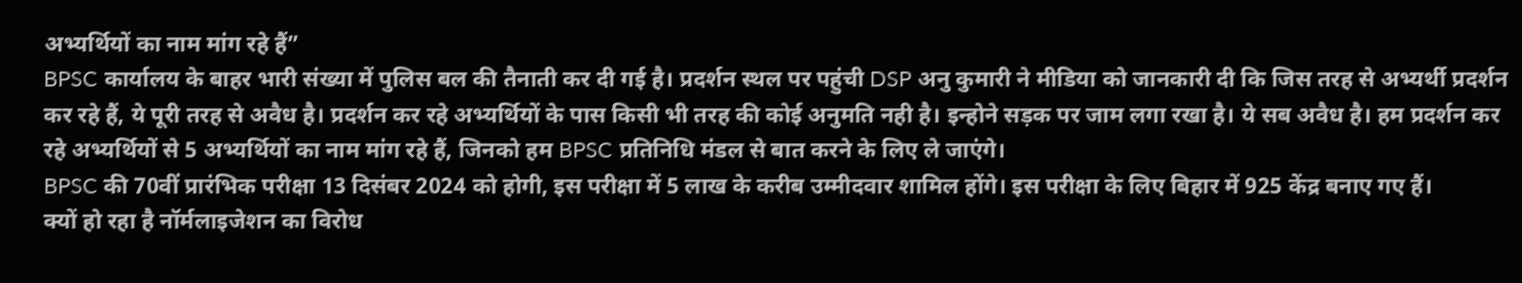अभ्यर्थियों का नाम मांग रहे हैं”
BPSC कार्यालय के बाहर भारी संख्या में पुलिस बल की तैनाती कर दी गई है। प्रदर्शन स्थल पर पहुंची DSP अनु कुमारी ने मीडिया को जानकारी दी कि जिस तरह से अभ्यर्थी प्रदर्शन कर रहे हैं, ये पूरी तरह से अवैध है। प्रदर्शन कर रहे अभ्यर्थियों के पास किसी भी तरह की कोई अनुमति नही है। इन्होने सड़क पर जाम लगा रखा है। ये सब अवैध है। हम प्रदर्शन कर रहे अभ्यर्थियों से 5 अभ्यर्थियों का नाम मांग रहे हैं, जिनको हम BPSC प्रतिनिधि मंडल से बात करने के लिए ले जाएंगे।
BPSC की 70वीं प्रारंभिक परीक्षा 13 दिसंबर 2024 को होगी, इस परीक्षा में 5 लाख के करीब उम्मीदवार शामिल होंगे। इस परीक्षा के लिए बिहार में 925 केंद्र बनाए गए हैं।
क्यों हो रहा है नॉर्मलाइजेशन का विरोध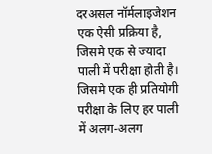दरअसल नॉर्मलाइजेशन एक ऐसी प्रक्रिया है, जिसमे एक से ज्यादा पाली में परीक्षा होती है। जिसमे एक ही प्रतियोगी परीक्षा के लिए हर पाली में अलग-अलग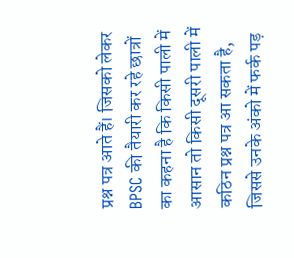प्रश्न पत्र आते हैं। जिसको लेकर BPSC की तैयारी कर रहे छात्रों का कहना है कि किसी पाली में आसान तो किसी दूसरी पाली में कठिन प्रश्न पत्र आ सकता है, जिससे उनके अंको में फर्क पड़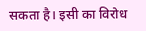सकता है। इसी का विरोध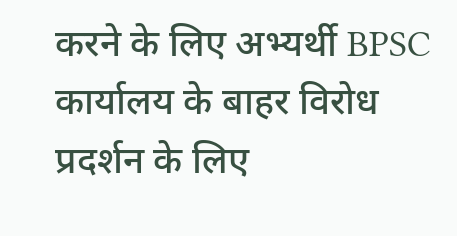करने के लिए अभ्यर्थी BPSC कार्यालय के बाहर विरोध प्रदर्शन के लिए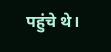पहुंचे थे।